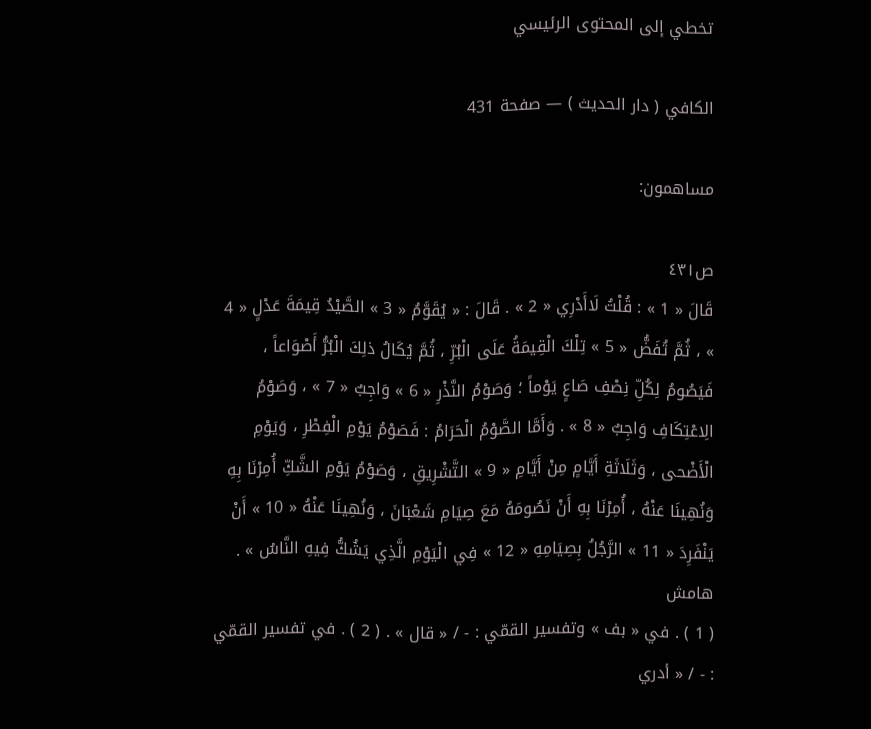تخطي إلى المحتوى الرئيسي

الكافي ( دار الحديث ) — صفحة 431

مساهمون:

ص٤٣١
قَالَ « 1 » : قُلْتُ لَاأَدْرِي « 2 » . قَالَ : « يُقَوَّمُ « 3 » الصَّيْدُ قِيمَةَ عَدْلٍ « 4 » ، ثُمَّ تُفَضُّ « 5 » تِلْكَ الْقِيمَةُ عَلَى الْبُرِّ ، ثُمَّ يُكَالُ ذلِكَ الْبُرُّ أَصْوَاعاً ، فَيَصُومُ لِكُلِّ نِصْفِ صَاعٍ يَوْماً ؛ وَصَوْمُ النَّذْرِ « 6 » وَاجِبٌ « 7 » ، وَصَوْمُ الِاعْتِكَافِ وَاجِبٌ « 8 » . وَأَمَّا الصَّوْمُ الْحَرَامُ : فَصَوْمُ يَوْمِ الْفِطْرِ ، وَيَوْمِ الْأَضْحى ، وَثَلَاثَةِ أَيَّامٍ مِنْ أَيَّامِ « 9 » التَّشْرِيقِ ، وَصَوْمُ يَوْمِ الشَّكِّ أُمِرْنَا بِهِ وَنُهِينَا عَنْهُ ، أُمِرْنَا بِهِ أَنْ نَصُومَهُ مَعَ صِيَامِ شَعْبَانَ ، وَنُهِينَا عَنْهُ « 10 » أَنْ يَنْفَرِدَ « 11 » الرَّجُلُ بِصِيَامِهِ « 12 » فِي الْيَوْمِ الَّذِي يَشُكُّ فِيهِ النَّاسُ » .
هامش
( 1 ) . في « بف » وتفسير القمّي : - / « قال » . ( 2 ) . في تفسير القمّي : - / « أدري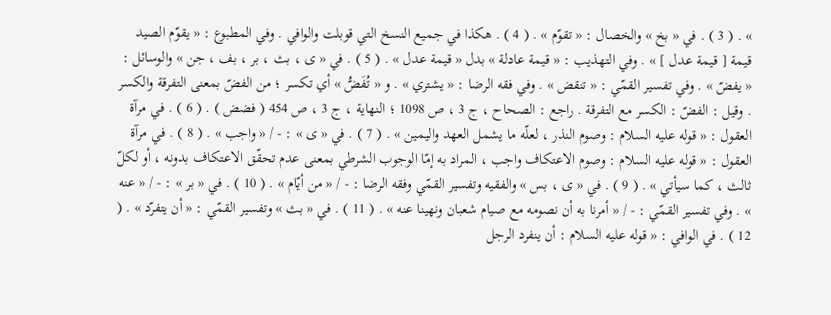» . ( 3 ) . في « بخ » والخصال : « تقوّم » . ( 4 ) . هكذا في جميع النسخ التي قوبلت والوافي . وفي المطبوع : « يقوّم الصيد قيمة [ قيمة عدل ] » . وفي التهذيب : « قيمة عادلة » بدل « قيمة عدل » . ( 5 ) . في « ى ، بث ، بر ، بف ، جن » والوسائل : « يفضّ » . وفي تفسير القمّي : « تنقض » . وفي فقه الرضا : « يشتري » . و « تُفَضُّ » أي تكسر ؛ من الفضّ بمعنى التفرقة والكسر . وقيل : الفضّ : الكسر مع التفرقة . راجع : الصحاح ، ج 3 ، ص 1098 ؛ النهاية ، ج 3 ، ص 454 ( فضض ) . ( 6 ) . في مرآة العقول : « قوله عليه السلام : وصوم النذر ، لعلّه ما يشمل العهد واليمين » . ( 7 ) . في « ى » : - / « واجب » . ( 8 ) . في مرآة العقول : « قوله عليه السلام : وصوم الاعتكاف واجب ، المراد به إمّا الوجوب الشرطي بمعنى عدم تحقّق الاعتكاف بدونه ، أو لكلّ ثالث ، كما سيأتي » . ( 9 ) . في « ى ، بس » والفقيه وتفسير القمّي وفقه الرضا : - / « من أيّام » . ( 10 ) . في « بر » : - / « عنه » . وفي تفسير القمّي : - / « أمرنا به أن نصومه مع صيام شعبان ونهينا عنه » . ( 11 ) . في « بث » وتفسير القمّي : « أن يتفرّد » . ( 12 ) . في الوافي : « قوله عليه السلام : أن ينفرد الرجل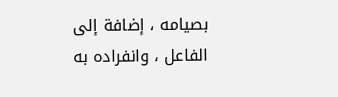بصيامه ، إضافة إلى الفاعل ، وانفراده به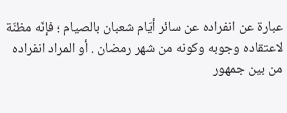عبارة عن انفراده عن سائر أيّام شعبان بالصيام ؛ فإنّه مظنّة لاعتقاده وجوبه وكونه من شهر رمضان . أو المراد انفراده من بين جمهور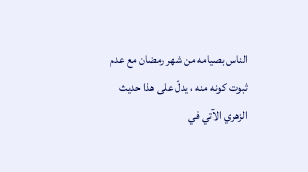الناس بصيامه من شهر رمضان مع عدم ثبوت كونه منه ، يدلّ على هذا حديث الزهري الآتي في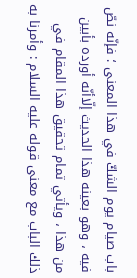باب صيام يوم الشكّ في هذا المعنى ؛ فإنّه نصّ فيه ، وهو بعينه هذا الحديث إلّاأنّه أورده بأبين من هذا ، ويأتي تمام تحقيق هذا المقام في ذلك الباب مع معنى قوله عليه السلام : وأمرنا به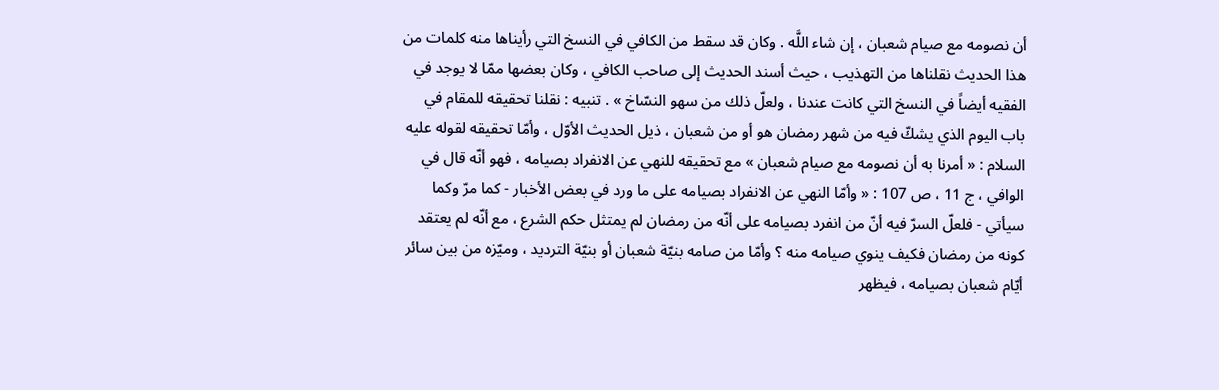أن نصومه مع صيام شعبان ، إن شاء اللَّه . وكان قد سقط من الكافي في النسخ التي رأيناها منه كلمات من هذا الحديث نقلناها من التهذيب ، حيث أسند الحديث إلى صاحب الكافي ، وكان بعضها ممّا لا يوجد في الفقيه أيضاً في النسخ التي كانت عندنا ، ولعلّ ذلك من سهو النسّاخ » . تنبيه : نقلنا تحقيقه للمقام في باب اليوم الذي يشكّ فيه من شهر رمضان هو أو من شعبان ، ذيل الحديث الأوّل ، وأمّا تحقيقه لقوله عليه السلام : « أمرنا به أن نصومه مع صيام شعبان » مع تحقيقه للنهي عن الانفراد بصيامه ، فهو أنّه قال في الوافي ، ج 11 ، ص 107 : « وأمّا النهي عن الانفراد بصيامه على ما ورد في بعض الأخبار - كما مرّ وكما سيأتي - فلعلّ السرّ فيه أنّ من انفرد بصيامه على أنّه من رمضان لم يمتثل حكم الشرع ، مع أنّه لم يعتقد كونه من رمضان فكيف ينوي صيامه منه ؟ وأمّا من صامه بنيّة شعبان أو بنيّة الترديد ، وميّزه من بين سائر أيّام شعبان بصيامه ، فيظهر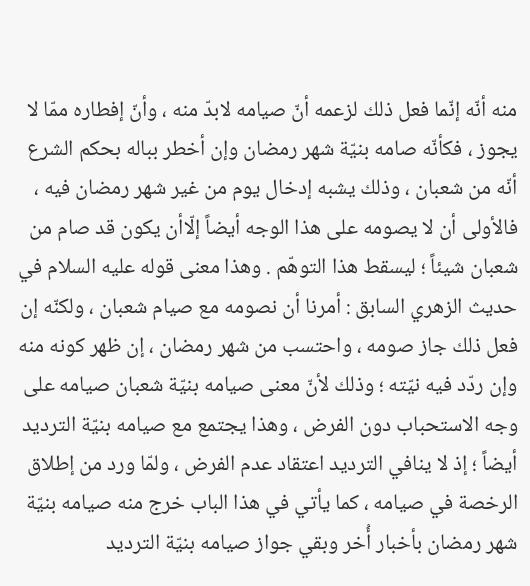منه أنّه إنّما فعل ذلك لزعمه أنّ صيامه لابدّ منه ، وأنّ إفطاره ممّا لا يجوز ، فكأنّه صامه بنيّة شهر رمضان وإن أخطر بباله بحكم الشرع أنّه من شعبان ، وذلك يشبه إدخال يوم من غير شهر رمضان فيه ، فالأولى أن لا يصومه على هذا الوجه أيضاً إلّاأن يكون قد صام من شعبان شيئاً ؛ ليسقط هذا التوهّم . وهذا معنى قوله عليه السلام في حديث الزهري السابق : أمرنا أن نصومه مع صيام شعبان ، ولكنّه إن فعل ذلك جاز صومه ، واحتسب من شهر رمضان ، إن ظهر كونه منه وإن ردّد فيه نيّته ؛ وذلك لأنّ معنى صيامه بنيّة شعبان صيامه على وجه الاستحباب دون الفرض ، وهذا يجتمع مع صيامه بنيّة الترديد أيضاً ؛ إذ لا ينافي الترديد اعتقاد عدم الفرض ، ولمّا ورد من إطلاق الرخصة في صيامه ، كما يأتي في هذا الباب خرج منه صيامه بنيّة شهر رمضان بأخبار أُخر وبقي جواز صيامه بنيّة الترديد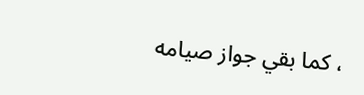، كما بقي جواز صيامه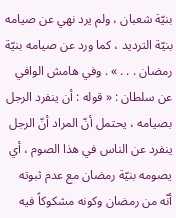بنيّة شعبان ، ولم يرد نهي عن صيامه بنيّة الترديد ، كما ورد عن صيامه بنيّة رمضان . . . » . وفي هامش الوافي عن سلطان : « قوله : أن ينفرد الرجل بصيامه ، يحتمل أنّ المراد أنّ الرجل ينفرد عن الناس في هذا الصوم ، أي يصومه بنيّة رمضان مع عدم ثبوته أنّه من رمضان وكونه مشكوكاً فيه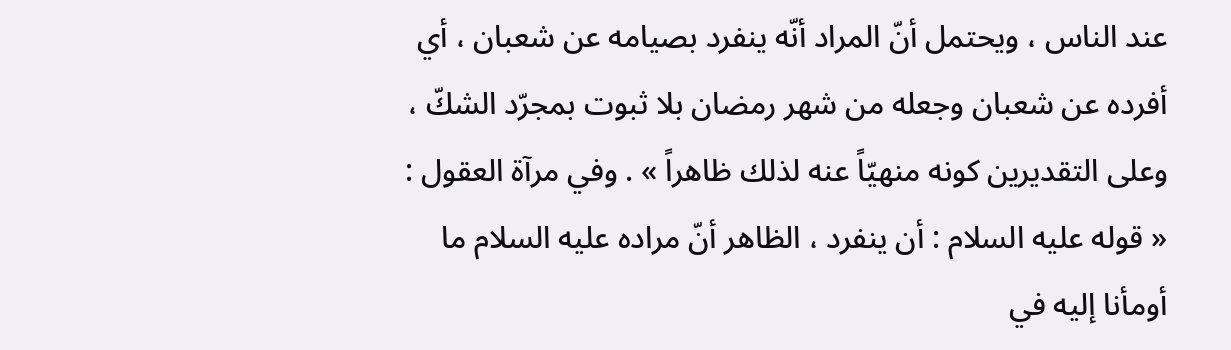عند الناس ، ويحتمل أنّ المراد أنّه ينفرد بصيامه عن شعبان ، أي أفرده عن شعبان وجعله من شهر رمضان بلا ثبوت بمجرّد الشكّ ، وعلى التقديرين كونه منهيّاً عنه لذلك ظاهراً » . وفي مرآة العقول : « قوله عليه السلام : أن ينفرد ، الظاهر أنّ مراده عليه السلام ما أومأنا إليه في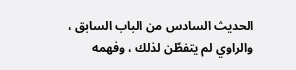الحديث السادس من الباب السابق ، والراوي لم يتفطّن لذلك ، وفهمه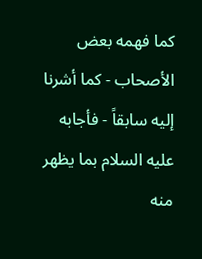كما فهمه بعض الأصحاب - كما أشرنا إليه سابقاً - فأجابه عليه السلام بما يظهر منه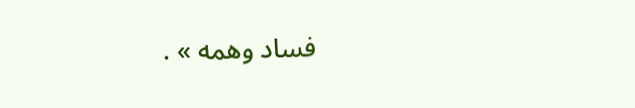فساد وهمه » .